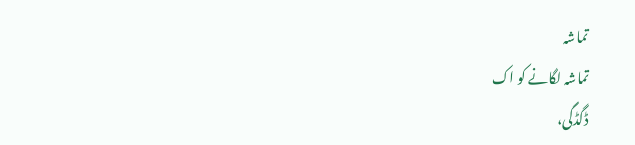تماشہ
تماشہ لگانے کو اک
ڈگڈگی،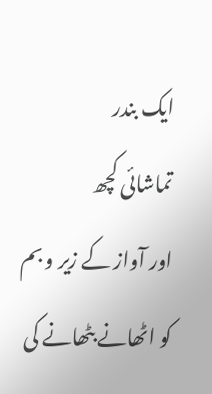ایک بندر
تماشائی کچھ
اور آواز کے زیر و بم
کو اٹھانے بٹھانے کی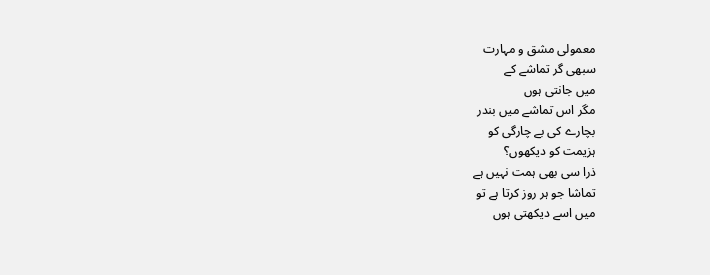معمولی مشق و مہارت
سبھی گر تماشے کے
میں جانتی ہوں
مگر اس تماشے میں بندر
بچارے کی بے چارگی کو
ہزیمت کو دیکھوں؟
ذرا سی بھی ہمت نہیں ہے
تماشا جو ہر روز کرتا ہے تو
میں اسے دیکھتی ہوں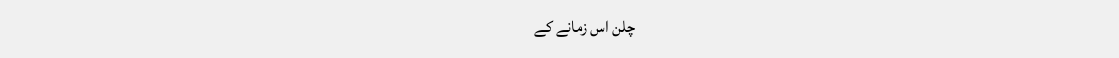چلن اس زمانے کے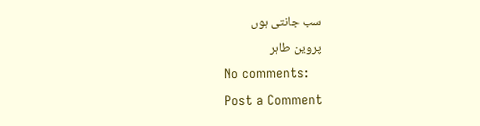سب جانتی ہوں
پروین طاہر
No comments:
Post a Comment